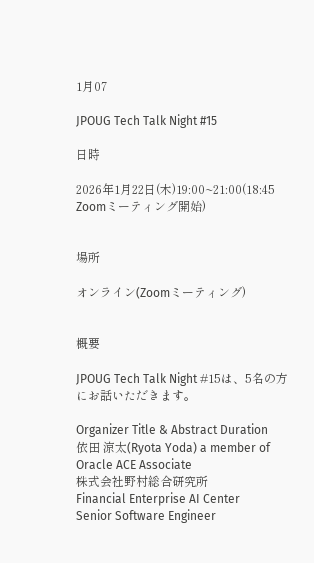1月07

JPOUG Tech Talk Night #15

日時

2026年1月22日(木)19:00~21:00(18:45 Zoomミーティング開始)


場所

オンライン(Zoomミーティング)


概要

JPOUG Tech Talk Night #15は、5名の方にお話いただきます。

Organizer Title & Abstract Duration
依田 涼太(Ryota Yoda) a member of Oracle ACE Associate
株式会社野村総合研究所
Financial Enterprise AI Center
Senior Software Engineer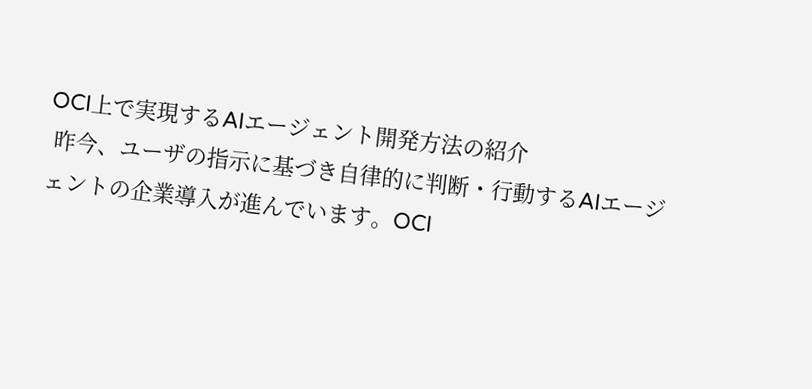OCI上で実現するAIエージェント開発方法の紹介
 昨今、ユーザの指示に基づき自律的に判断・行動するAIエージェントの企業導入が進んでいます。OCI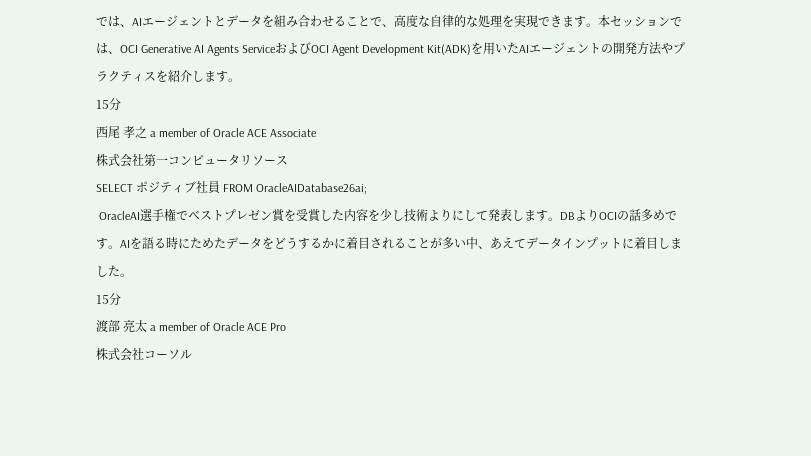では、AIエージェントとデータを組み合わせることで、高度な自律的な処理を実現できます。本セッションでは、OCI Generative AI Agents ServiceおよびOCI Agent Development Kit(ADK)を用いたAIエージェントの開発方法やプラクティスを紹介します。
15分
西尾 孝之 a member of Oracle ACE Associate
株式会社第一コンピュータリソース
SELECT ポジティブ社員 FROM OracleAIDatabase26ai;
 OracleAI選手権でベストプレゼン賞を受賞した内容を少し技術よりにして発表します。DBよりOCIの話多めです。AIを語る時にためたデータをどうするかに着目されることが多い中、あえてデータインプットに着目しました。
15分
渡部 亮太 a member of Oracle ACE Pro
株式会社コーソル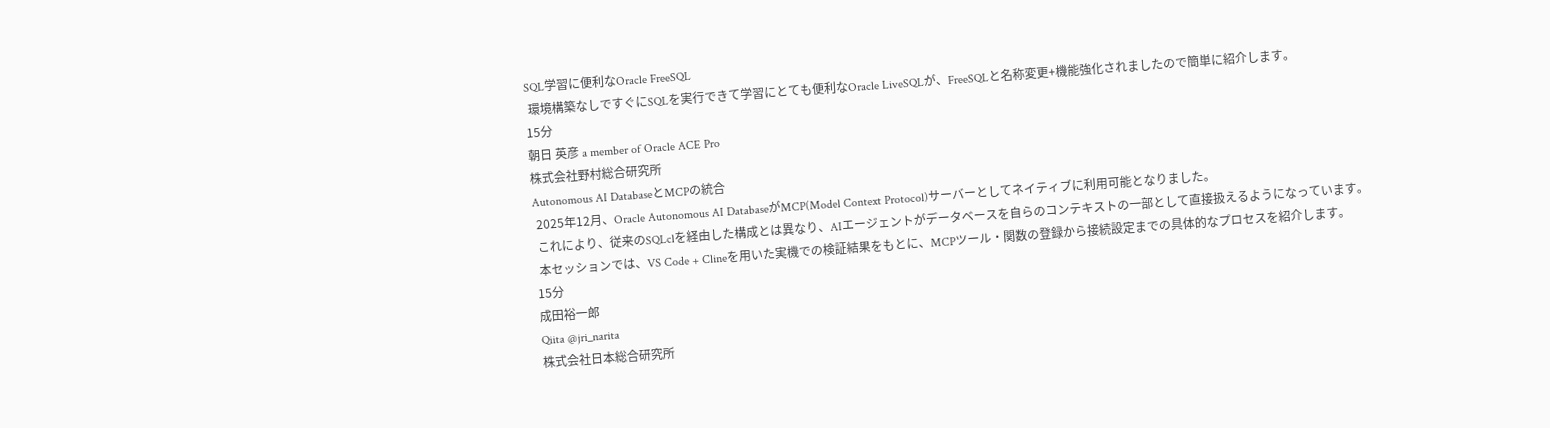SQL学習に便利なOracle FreeSQL
 環境構築なしですぐにSQLを実行できて学習にとても便利なOracle LiveSQLが、FreeSQLと名称変更+機能強化されましたので簡単に紹介します。
15分
朝日 英彦 a member of Oracle ACE Pro
株式会社野村総合研究所
Autonomous AI DatabaseとMCPの統合
 2025年12月、Oracle Autonomous AI DatabaseがMCP(Model Context Protocol)サーバーとしてネイティブに利用可能となりました。
 これにより、従来のSQLclを経由した構成とは異なり、AIエージェントがデータベースを自らのコンテキストの一部として直接扱えるようになっています。
 本セッションでは、VS Code + Clineを用いた実機での検証結果をもとに、MCPツール・関数の登録から接続設定までの具体的なプロセスを紹介します。
15分
成田裕一郎
Qiita @jri_narita
株式会社日本総合研究所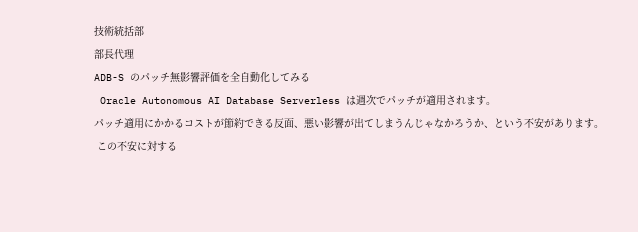技術統括部
部長代理
ADB-S のパッチ無影響評価を全自動化してみる
 Oracle Autonomous AI Database Serverless は週次でパッチが適用されます。
パッチ適用にかかるコストが節約できる反面、悪い影響が出てしまうんじゃなかろうか、という不安があります。
 この不安に対する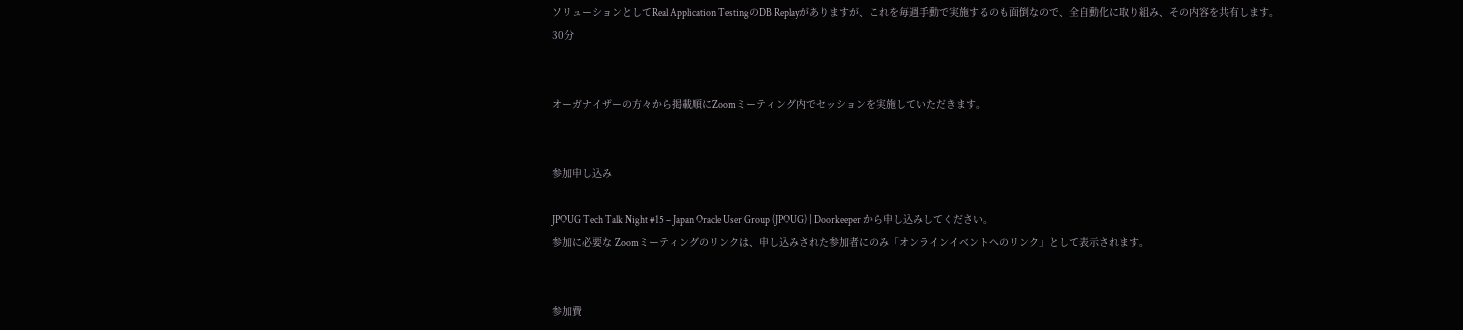ソリューションとしてReal Application TestingのDB Replayがありますが、これを毎週手動で実施するのも面倒なので、全自動化に取り組み、その内容を共有します。
30分


オーガナイザーの方々から掲載順にZoomミーティング内でセッションを実施していただきます。


参加申し込み

JPOUG Tech Talk Night #15 – Japan Oracle User Group (JPOUG) | Doorkeeper から申し込みしてください。
参加に必要な Zoomミーティングのリンクは、申し込みされた参加者にのみ「オンラインイベントへのリンク」として表示されます。


参加費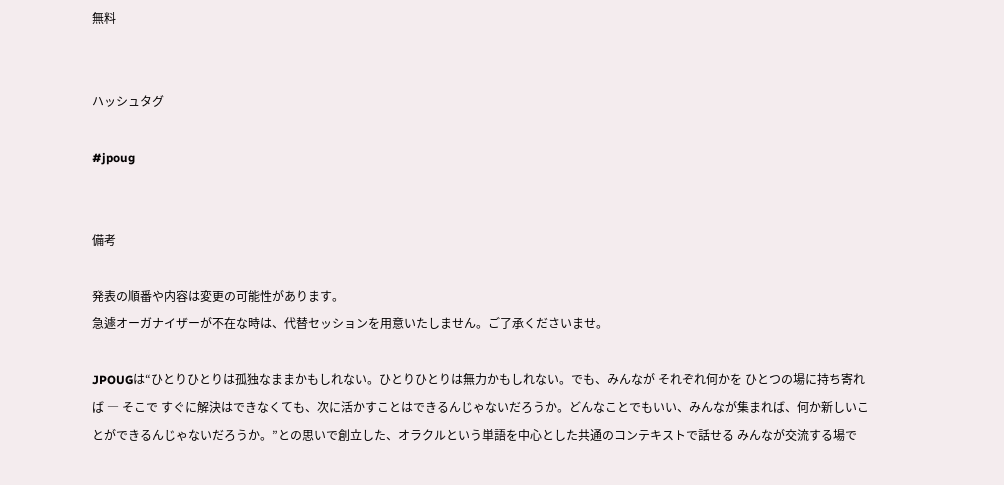無料


ハッシュタグ

#jpoug


備考

発表の順番や内容は変更の可能性があります。
急遽オーガナイザーが不在な時は、代替セッションを用意いたしません。ご了承くださいませ。

JPOUGは“ひとりひとりは孤独なままかもしれない。ひとりひとりは無力かもしれない。でも、みんなが それぞれ何かを ひとつの場に持ち寄れば ― そこで すぐに解決はできなくても、次に活かすことはできるんじゃないだろうか。どんなことでもいい、みんなが集まれば、何か新しいことができるんじゃないだろうか。”との思いで創立した、オラクルという単語を中心とした共通のコンテキストで話せる みんなが交流する場で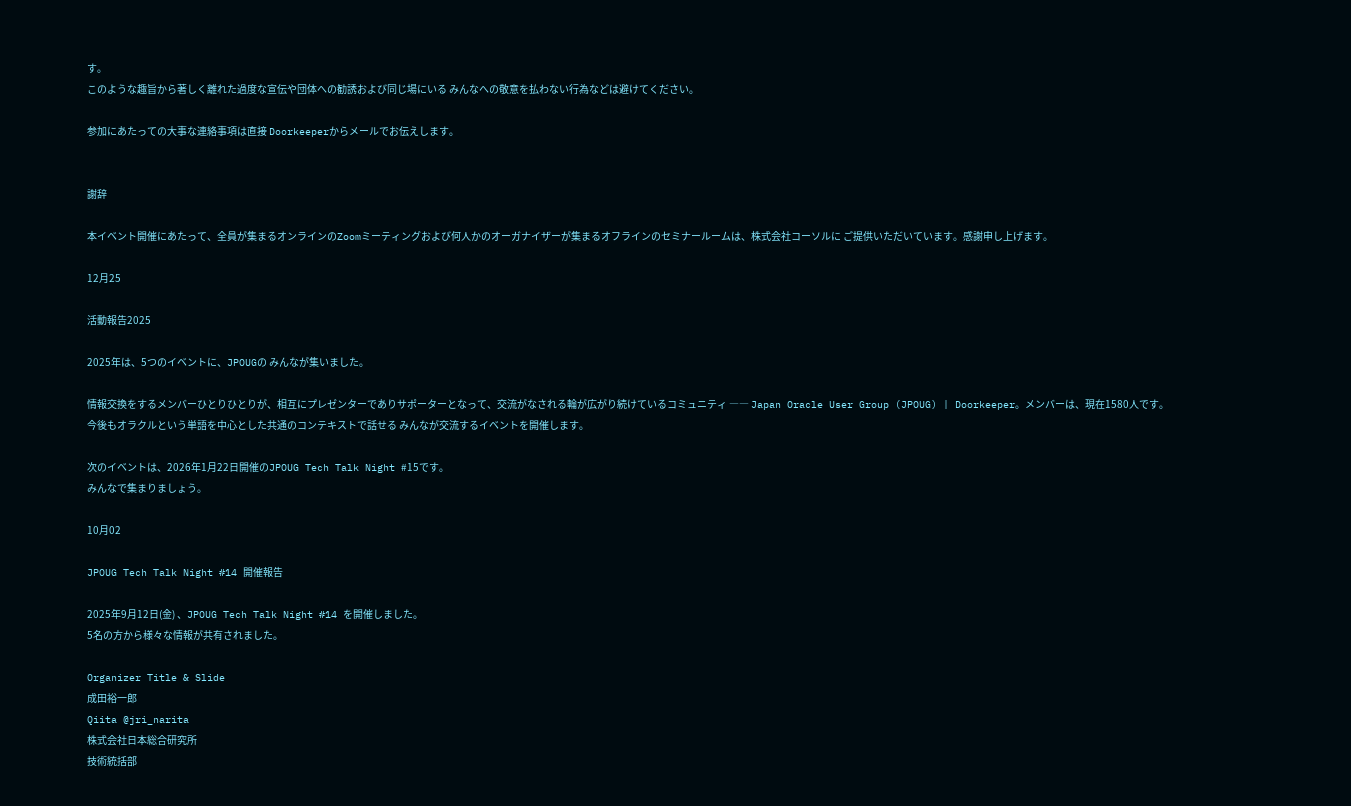す。
このような趣旨から著しく離れた過度な宣伝や団体への勧誘および同じ場にいる みんなへの敬意を払わない行為などは避けてください。

参加にあたっての大事な連絡事項は直接 Doorkeeperからメールでお伝えします。


謝辞

本イベント開催にあたって、全員が集まるオンラインのZoomミーティングおよび何人かのオーガナイザーが集まるオフラインのセミナールームは、株式会社コーソルに ご提供いただいています。感謝申し上げます。

12月25

活動報告2025

2025年は、5つのイベントに、JPOUGの みんなが集いました。

情報交換をするメンバーひとりひとりが、相互にプレゼンターでありサポーターとなって、交流がなされる輪が広がり続けているコミュニティ ―― Japan Oracle User Group (JPOUG) | Doorkeeper。メンバーは、現在1580人です。
今後もオラクルという単語を中心とした共通のコンテキストで話せる みんなが交流するイベントを開催します。

次のイベントは、2026年1月22日開催のJPOUG Tech Talk Night #15です。
みんなで集まりましょう。

10月02

JPOUG Tech Talk Night #14 開催報告

2025年9月12日(金) 、JPOUG Tech Talk Night #14 を開催しました。
5名の方から様々な情報が共有されました。

Organizer Title & Slide
成田裕一郎
Qiita @jri_narita
株式会社日本総合研究所
技術統括部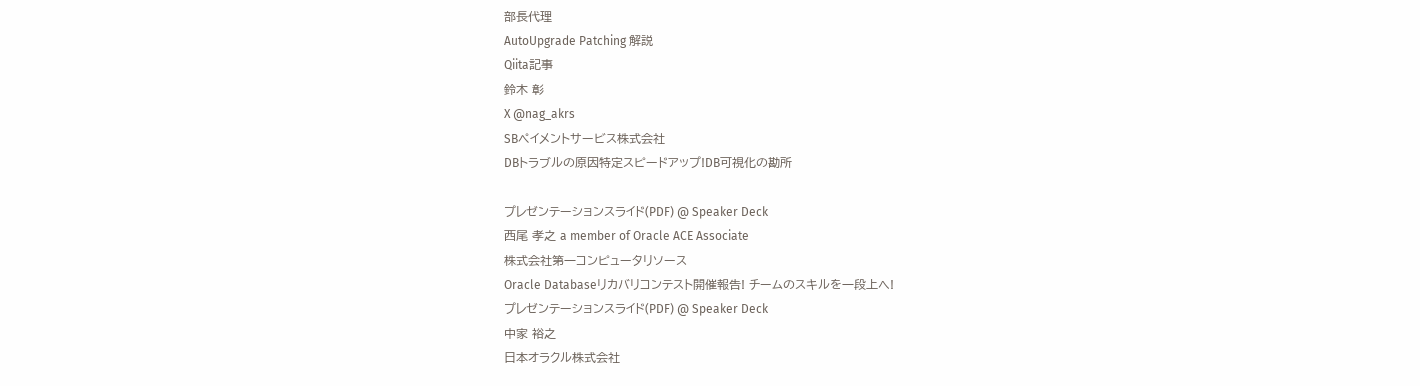部長代理
AutoUpgrade Patching 解説
Qiita記事
鈴木 彰
X @nag_akrs
SBペイメントサービス株式会社
DBトラブルの原因特定スピードアップ!DB可視化の勘所

プレゼンテーションスライド(PDF) @ Speaker Deck
西尾 孝之 a member of Oracle ACE Associate
株式会社第一コンピュータリソース
Oracle Databaseリカバリコンテスト開催報告! チームのスキルを一段上へ!
プレゼンテーションスライド(PDF) @ Speaker Deck
中家 裕之
日本オラクル株式会社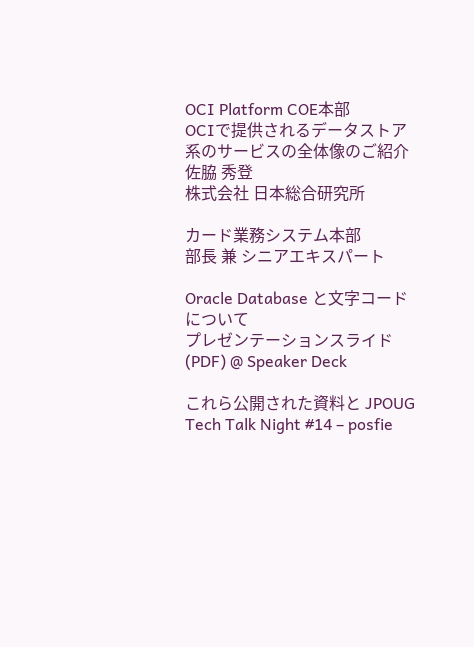OCI Platform COE本部
OCIで提供されるデータストア系のサービスの全体像のご紹介
佐脇 秀登
株式会社 日本総合研究所

カード業務システム本部
部長 兼 シニアエキスパート

Oracle Database と文字コードについて
プレゼンテーションスライド(PDF) @ Speaker Deck

これら公開された資料と JPOUG Tech Talk Night #14 – posfie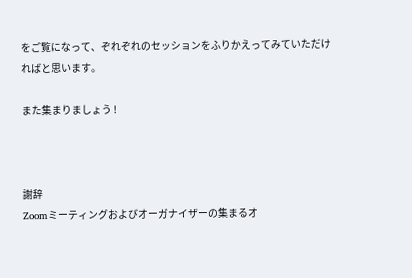をご覧になって、ぞれぞれのセッションをふりかえってみていただければと思います。

また集まりましょう !



謝辞
Zoomミーティングおよびオーガナイザーの集まるオ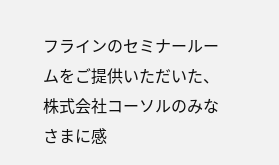フラインのセミナールームをご提供いただいた、株式会社コーソルのみなさまに感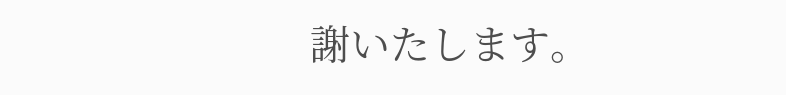謝いたします。